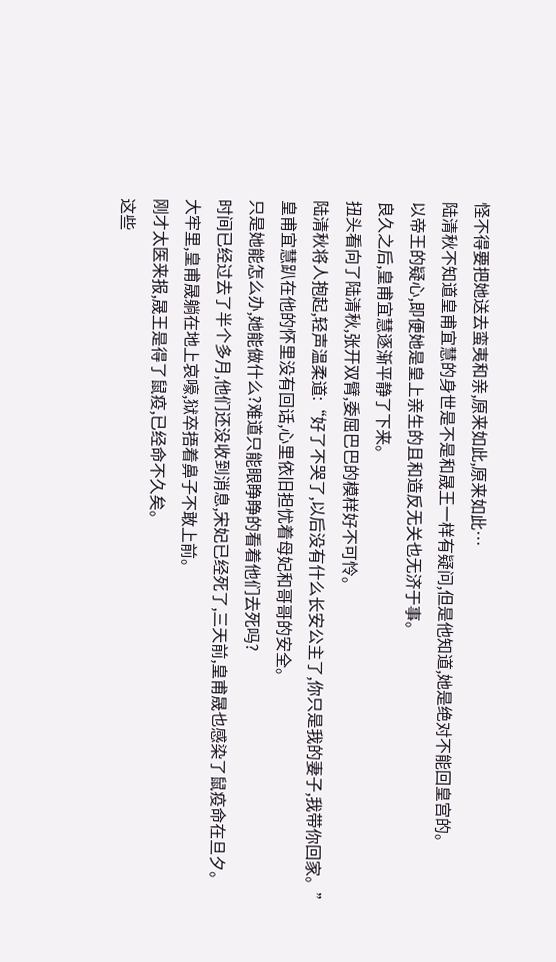怪不得要把她送去蛮夷和亲,原来如此,原来如此…
陆清秋不知道皇甫宜慧的身世是不是和晟王一样有疑问,但是他知道,她是绝对不能回皇宫的。
以帝王的疑心,即便她是皇上亲生的且和造反无关也无济于事。
良久之后,皇甫宜慧逐渐平静了下来。
扭头看向了陆清秋,张开双臂,委屈巴巴的模样好不可怜。
陆清秋将人抱起,轻声温柔道:“好了不哭了,以后没有什么长安公主了,你只是我的妻子,我带你回家。”
皇甫宜慧趴在他的怀里没有回话,心里依旧担忧着母妃和哥哥的安全。
只是她能怎么办,她能做什么?难道只能眼睁睁的看着他们去死吗?
时间已经过去了半个多月,他们还没收到消息,宋妃已经死了,三天前,皇甫晟也感染了鼠疫命在旦夕。
大牢里,皇甫晟躺在地上哀嚎,狱卒捂着鼻子不敢上前。
刚才太医来报,晟王是得了鼠疫,已经命不久矣。
这些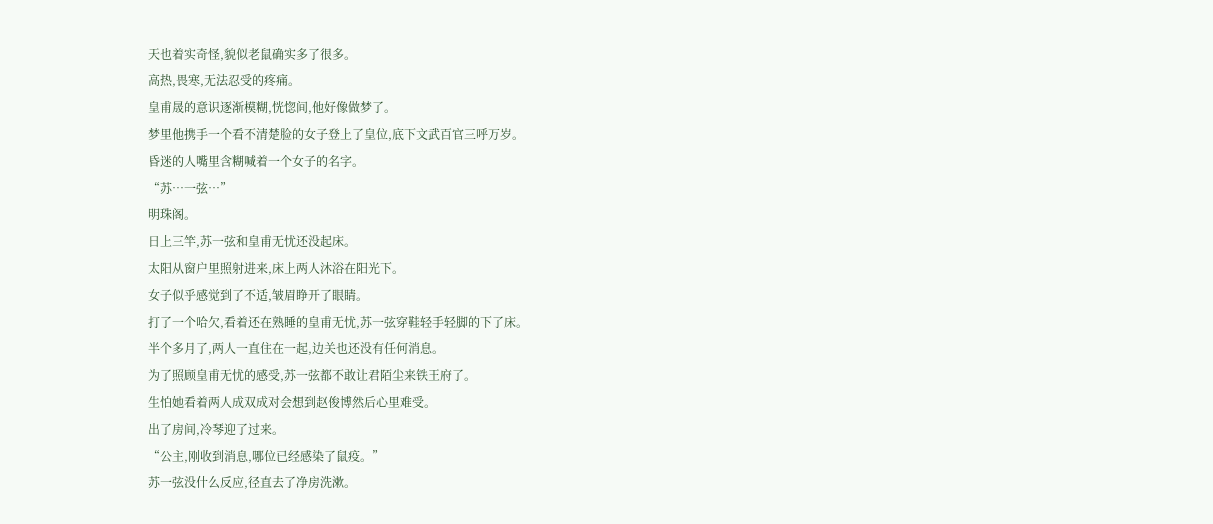天也着实奇怪,貌似老鼠确实多了很多。
高热,畏寒,无法忍受的疼痛。
皇甫晟的意识逐渐模糊,恍惚间,他好像做梦了。
梦里他携手一个看不清楚脸的女子登上了皇位,底下文武百官三呼万岁。
昏迷的人嘴里含糊喊着一个女子的名字。
“苏…一弦…”
明珠阁。
日上三竿,苏一弦和皇甫无忧还没起床。
太阳从窗户里照射进来,床上两人沐浴在阳光下。
女子似乎感觉到了不适,皱眉睁开了眼睛。
打了一个哈欠,看着还在熟睡的皇甫无忧,苏一弦穿鞋轻手轻脚的下了床。
半个多月了,两人一直住在一起,边关也还没有任何消息。
为了照顾皇甫无忧的感受,苏一弦都不敢让君陌尘来铁王府了。
生怕她看着两人成双成对会想到赵俊博然后心里难受。
出了房间,冷琴迎了过来。
“公主,刚收到消息,哪位已经感染了鼠疫。”
苏一弦没什么反应,径直去了净房洗漱。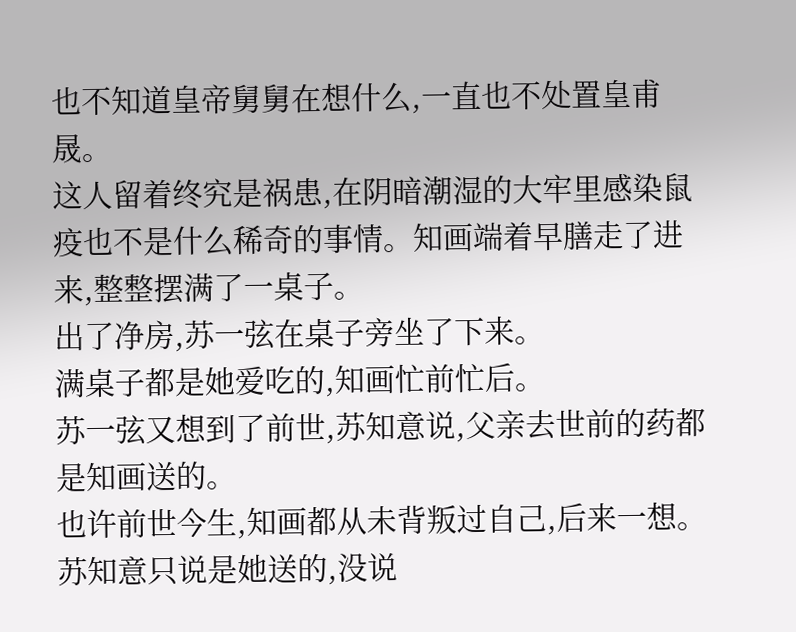也不知道皇帝舅舅在想什么,一直也不处置皇甫晟。
这人留着终究是祸患,在阴暗潮湿的大牢里感染鼠疫也不是什么稀奇的事情。知画端着早膳走了进来,整整摆满了一桌子。
出了净房,苏一弦在桌子旁坐了下来。
满桌子都是她爱吃的,知画忙前忙后。
苏一弦又想到了前世,苏知意说,父亲去世前的药都是知画送的。
也许前世今生,知画都从未背叛过自己,后来一想。
苏知意只说是她送的,没说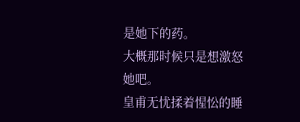是她下的药。
大概那时候只是想激怒她吧。
皇甫无忧揉着惺忪的睡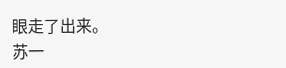眼走了出来。
苏一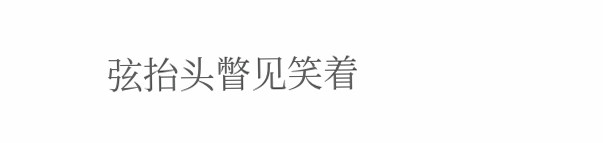弦抬头瞥见笑着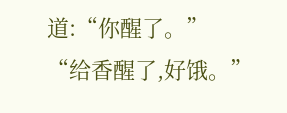道:“你醒了。”
“给香醒了,好饿。”